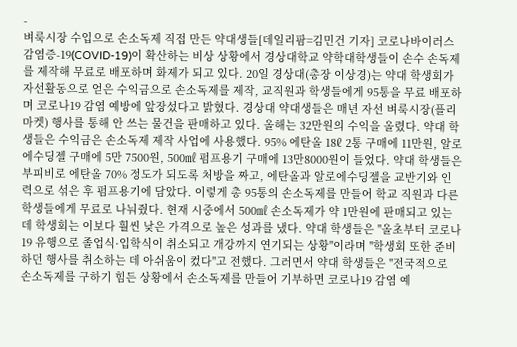-
벼룩시장 수입으로 손소독제 직접 만든 약대생들[데일리팜=김민건 기자] 코로나바이러스감염증-19(COVID-19)이 확산하는 비상 상황에서 경상대학교 약학대학생들이 손수 손독제를 제작해 무료로 배포하며 화제가 되고 있다. 20일 경상대(총장 이상경)는 약대 학생회가 자선활동으로 얻은 수익금으로 손소독제를 제작, 교직원과 학생들에게 95통을 무료 배포하며 코로나19 감염 예방에 앞장섰다고 밝혔다. 경상대 약대생들은 매년 자선 벼룩시장(플리마켓) 행사를 통해 안 쓰는 물건을 판매하고 있다. 올해는 32만원의 수익을 올렸다. 약대 학생들은 수익금은 손소독제 제작 사업에 사용했다. 95% 에탄올 18ℓ 2통 구매에 11만원, 알로에수딩젤 구매에 5만 7500원, 500㎖ 펌프용기 구매에 13만8000원이 들었다. 약대 학생들은 부피비로 에탄올 70% 정도가 되도록 처방을 짜고, 에탄올과 알로에수딩젤을 교반기와 인력으로 섞은 후 펌프용기에 담았다. 이렇게 총 95통의 손소독제를 만들어 학교 직원과 다른 학생들에게 무료로 나눠줬다. 현재 시중에서 500㎖ 손소독제가 약 1만원에 판매되고 있는데 학생회는 이보다 훨씬 낮은 가격으로 높은 성과를 냈다. 약대 학생들은 "올초부터 코로나19 유행으로 졸업식·입학식이 취소되고 개강까지 연기되는 상황"이라며 "학생회 또한 준비하던 행사를 취소하는 데 아쉬움이 컸다"고 전했다. 그러면서 약대 학생들은 "전국적으로 손소독제를 구하기 힘든 상황에서 손소독제를 만들어 기부하면 코로나19 감염 예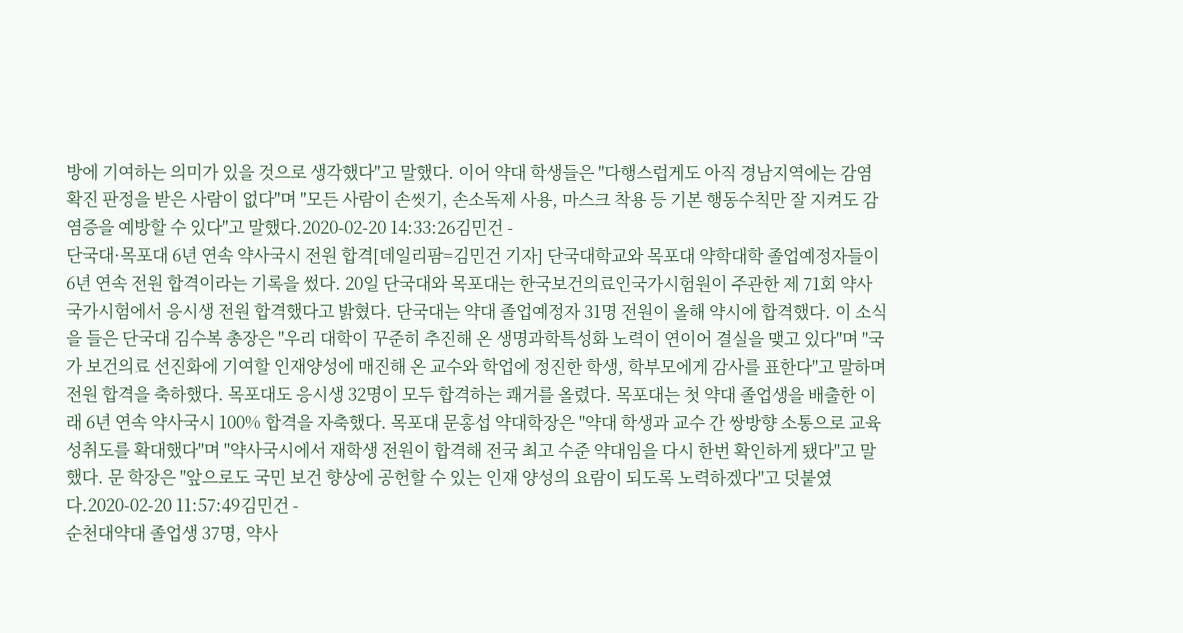방에 기여하는 의미가 있을 것으로 생각했다"고 말했다. 이어 약대 학생들은 "다행스럽게도 아직 경남지역에는 감염 확진 판정을 받은 사람이 없다"며 "모든 사람이 손씻기, 손소독제 사용, 마스크 착용 등 기본 행동수칙만 잘 지켜도 감염증을 예방할 수 있다"고 말했다.2020-02-20 14:33:26김민건 -
단국대·목포대 6년 연속 약사국시 전원 합격[데일리팜=김민건 기자] 단국대학교와 목포대 약학대학 졸업예정자들이 6년 연속 전원 합격이라는 기록을 썼다. 20일 단국대와 목포대는 한국보건의료인국가시험원이 주관한 제 71회 약사 국가시험에서 응시생 전원 합격했다고 밝혔다. 단국대는 약대 졸업예정자 31명 전원이 올해 약시에 합격했다. 이 소식을 들은 단국대 김수복 총장은 "우리 대학이 꾸준히 추진해 온 생명과학특성화 노력이 연이어 결실을 맺고 있다"며 "국가 보건의료 선진화에 기여할 인재양성에 매진해 온 교수와 학업에 정진한 학생, 학부모에게 감사를 표한다"고 말하며 전원 합격을 축하했다. 목포대도 응시생 32명이 모두 합격하는 쾌거를 올렸다. 목포대는 첫 약대 졸업생을 배출한 이래 6년 연속 약사국시 100% 합격을 자축했다. 목포대 문홍섭 약대학장은 "약대 학생과 교수 간 쌍방향 소통으로 교육 성취도를 확대했다"며 "약사국시에서 재학생 전원이 합격해 전국 최고 수준 약대임을 다시 한번 확인하게 됐다"고 말했다. 문 학장은 "앞으로도 국민 보건 향상에 공헌할 수 있는 인재 양성의 요람이 되도록 노력하겠다"고 덧붙였다.2020-02-20 11:57:49김민건 -
순천대약대 졸업생 37명, 약사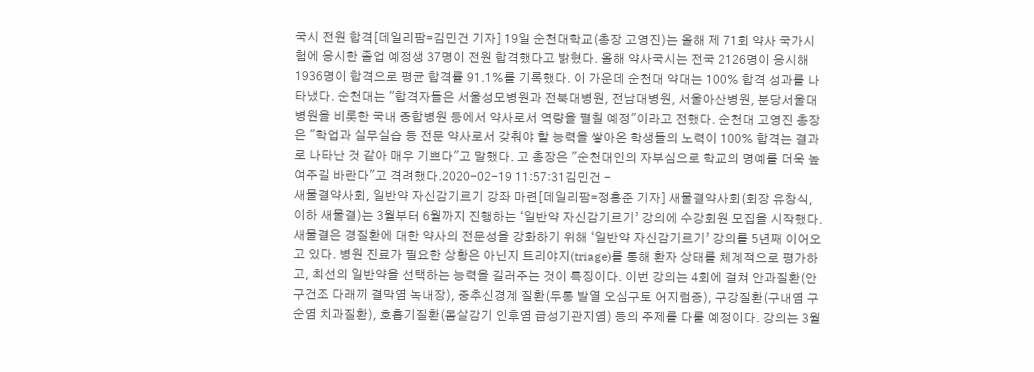국시 전원 합격[데일리팜=김민건 기자] 19일 순천대학교(총장 고영진)는 올해 제 71회 약사 국가시험에 응시한 졸업 예정생 37명이 전원 합격했다고 밝혔다. 올해 약사국시는 전국 2126명이 응시해 1936명이 합격으로 평균 합격률 91.1%를 기록했다. 이 가운데 순천대 약대는 100% 합격 성과를 나타냈다. 순천대는 "합격자들은 서울성모병원과 전북대병원, 전남대병원, 서울아산병원, 분당서울대병원을 비롯한 국내 종합병원 등에서 약사로서 역량을 펼칠 예정"이라고 전했다. 순천대 고영진 총장은 "학업과 실무실습 등 전문 약사로서 갖춰야 할 능력을 쌓아온 학생들의 노력이 100% 합격는 결과로 나타난 것 같아 매우 기쁘다"고 말했다. 고 총장은 "순천대인의 자부심으로 학교의 명예를 더욱 높여주길 바란다"고 격려했다.2020-02-19 11:57:31김민건 -
새물결약사회, 일반약 자신감기르기 강좌 마련[데일리팜=정흥준 기자] 새물결약사회(회장 유창식, 이하 새물결)는 3월부터 6월까지 진행하는 ‘일반약 자신감기르기’ 강의에 수강회원 모집을 시작했다. 새물결은 경질환에 대한 약사의 전문성을 강화하기 위해 ‘일반약 자신감기르기’ 강의를 5년째 이어오고 있다. 병원 진료가 필요한 상황은 아닌지 트리야지(triage)를 통해 환자 상태를 체계적으로 평가하고, 최선의 일반약을 선택하는 능력을 길러주는 것이 특징이다. 이번 강의는 4회에 걸쳐 안과질환(안구건조 다래끼 결막염 녹내장), 중추신경계 질환(두통 발열 오심구토 어지럼증), 구강질환(구내염 구순염 치과질환), 호흡기질환(몸살감기 인후염 급성기관지염) 등의 주제를 다룰 예정이다. 강의는 3월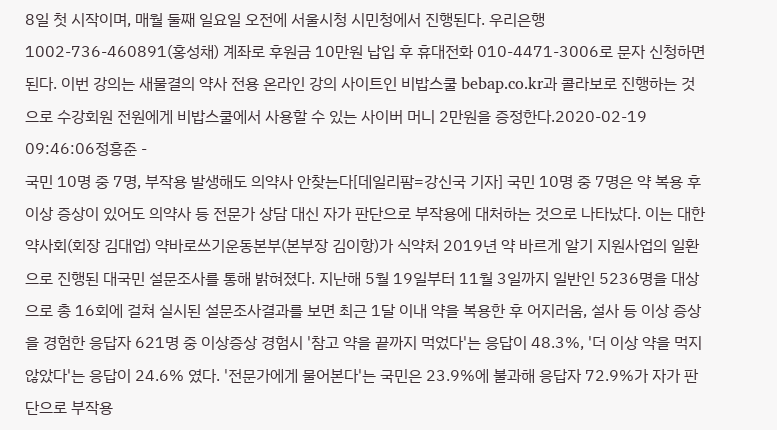8일 첫 시작이며, 매월 둘째 일요일 오전에 서울시청 시민청에서 진행된다. 우리은행 1002-736-460891(홍성채) 계좌로 후원금 10만원 납입 후 휴대전화 010-4471-3006로 문자 신청하면 된다. 이번 강의는 새물결의 약사 전용 온라인 강의 사이트인 비밥스쿨 bebap.co.kr과 콜라보로 진행하는 것으로 수강회원 전원에게 비밥스쿨에서 사용할 수 있는 사이버 머니 2만원을 증정한다.2020-02-19 09:46:06정흥준 -
국민 10명 중 7명, 부작용 발생해도 의약사 안찾는다[데일리팜=강신국 기자] 국민 10명 중 7명은 약 복용 후 이상 증상이 있어도 의약사 등 전문가 상담 대신 자가 판단으로 부작용에 대처하는 것으로 나타났다. 이는 대한약사회(회장 김대업) 약바로쓰기운동본부(본부장 김이항)가 식약처 2019년 약 바르게 알기 지원사업의 일환으로 진행된 대국민 설문조사를 통해 밝혀졌다. 지난해 5월 19일부터 11월 3일까지 일반인 5236명을 대상으로 총 16회에 걸쳐 실시된 설문조사결과를 보면 최근 1달 이내 약을 복용한 후 어지러움, 설사 등 이상 증상을 경험한 응답자 621명 중 이상증상 경험시 '참고 약을 끝까지 먹었다'는 응답이 48.3%, '더 이상 약을 먹지 않았다'는 응답이 24.6% 였다. '전문가에게 물어본다'는 국민은 23.9%에 불과해 응답자 72.9%가 자가 판단으로 부작용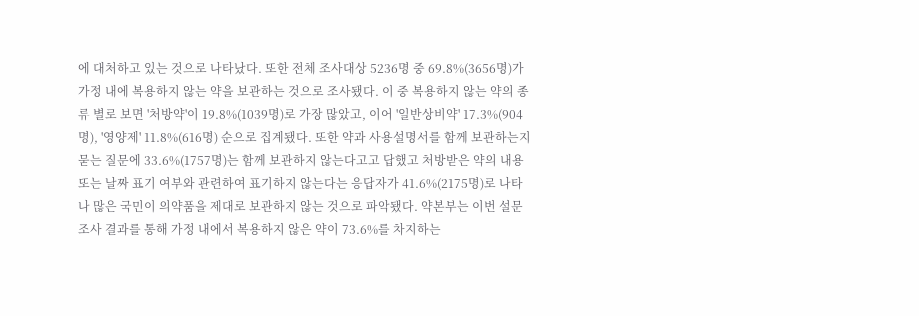에 대처하고 있는 것으로 나타났다. 또한 전체 조사대상 5236명 중 69.8%(3656명)가 가정 내에 복용하지 않는 약을 보관하는 것으로 조사됐다. 이 중 복용하지 않는 약의 종류 별로 보면 '처방약'이 19.8%(1039명)로 가장 많았고, 이어 '일반상비약' 17.3%(904명), '영양제' 11.8%(616명) 순으로 집계됐다. 또한 약과 사용설명서를 함께 보관하는지 묻는 질문에 33.6%(1757명)는 함께 보관하지 않는다고고 답했고 처방받은 약의 내용 또는 날짜 표기 여부와 관련하여 표기하지 않는다는 응답자가 41.6%(2175명)로 나타나 많은 국민이 의약품을 제대로 보관하지 않는 것으로 파악됐다. 약본부는 이번 설문조사 결과를 통해 가정 내에서 복용하지 않은 약이 73.6%를 차지하는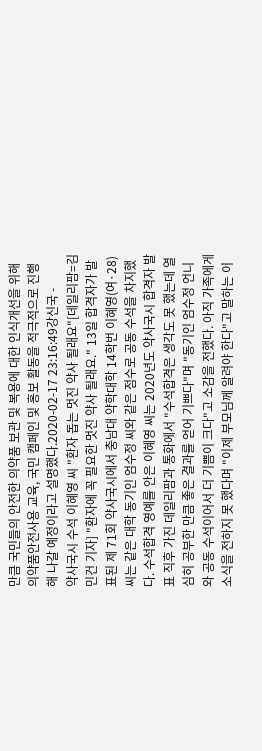만큼 국민들의 안전한 의약품 보관 및 복용에 대한 인식개선을 위해 의약품안전사용 교육, 국민 캠페인 및 홍보 활동을 적극적으로 진행해 나갈 예정이라고 설명했다.2020-02-17 23:16:49강신국 -
약사국시 수석 이혜영 씨 "환자 돕는 멋진 약사 될래요"[데일리팜=김민건 기자] "환자에 꼭 필요한 멋진 약사 될래요." 13일 합격자가 발표된 제 71회 약사국시에서 충남대 약학대학 14학번 이혜영(여·28) 씨는 같은 대학 동기인 엄수정 씨와 같은 점수로 공동 수석을 차지했다. 수석합격 영예를 안은 이혜영 씨는 2020년도 약사국시 합격자 발표 직후 가진 데일리팜과 통화에서 "수석합격은 생각도 못 했는데 열심히 공부한 만큼 좋은 결과를 얻어 기쁘다"며 "동기인 엄수정 언니와 공동 수석이어서 더 기쁨이 크다"고 소감을 전했다. 아직 가족에게 소식을 전하지 못 했다며 "이제 부모님께 알려야 한다"고 말하는 이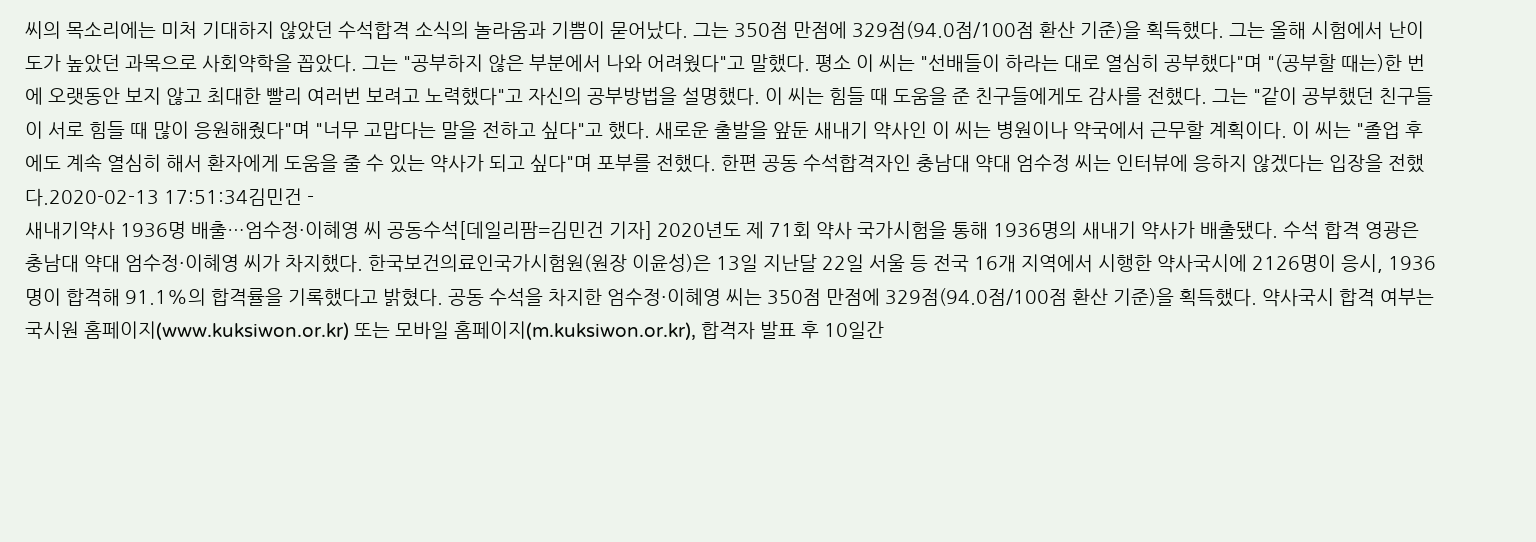씨의 목소리에는 미처 기대하지 않았던 수석합격 소식의 놀라움과 기쁨이 묻어났다. 그는 350점 만점에 329점(94.0점/100점 환산 기준)을 획득했다. 그는 올해 시험에서 난이도가 높았던 과목으로 사회약학을 꼽았다. 그는 "공부하지 않은 부분에서 나와 어려웠다"고 말했다. 평소 이 씨는 "선배들이 하라는 대로 열심히 공부했다"며 "(공부할 때는)한 번에 오랫동안 보지 않고 최대한 빨리 여러번 보려고 노력했다"고 자신의 공부방법을 설명했다. 이 씨는 힘들 때 도움을 준 친구들에게도 감사를 전했다. 그는 "같이 공부했던 친구들이 서로 힘들 때 많이 응원해줬다"며 "너무 고맙다는 말을 전하고 싶다"고 했다. 새로운 출발을 앞둔 새내기 약사인 이 씨는 병원이나 약국에서 근무할 계획이다. 이 씨는 "졸업 후에도 계속 열심히 해서 환자에게 도움을 줄 수 있는 약사가 되고 싶다"며 포부를 전했다. 한편 공동 수석합격자인 충남대 약대 엄수정 씨는 인터뷰에 응하지 않겠다는 입장을 전했다.2020-02-13 17:51:34김민건 -
새내기약사 1936명 배출…엄수정·이혜영 씨 공동수석[데일리팜=김민건 기자] 2020년도 제 71회 약사 국가시험을 통해 1936명의 새내기 약사가 배출됐다. 수석 합격 영광은 충남대 약대 엄수정·이혜영 씨가 차지했다. 한국보건의료인국가시험원(원장 이윤성)은 13일 지난달 22일 서울 등 전국 16개 지역에서 시행한 약사국시에 2126명이 응시, 1936명이 합격해 91.1%의 합격률을 기록했다고 밝혔다. 공동 수석을 차지한 엄수정·이혜영 씨는 350점 만점에 329점(94.0점/100점 환산 기준)을 획득했다. 약사국시 합격 여부는 국시원 홈페이지(www.kuksiwon.or.kr) 또는 모바일 홈페이지(m.kuksiwon.or.kr), 합격자 발표 후 10일간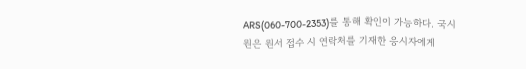ARS(060-700-2353)를 통해 확인이 가능하다. 국시원은 원서 접수 시 연락처를 기재한 응시자에게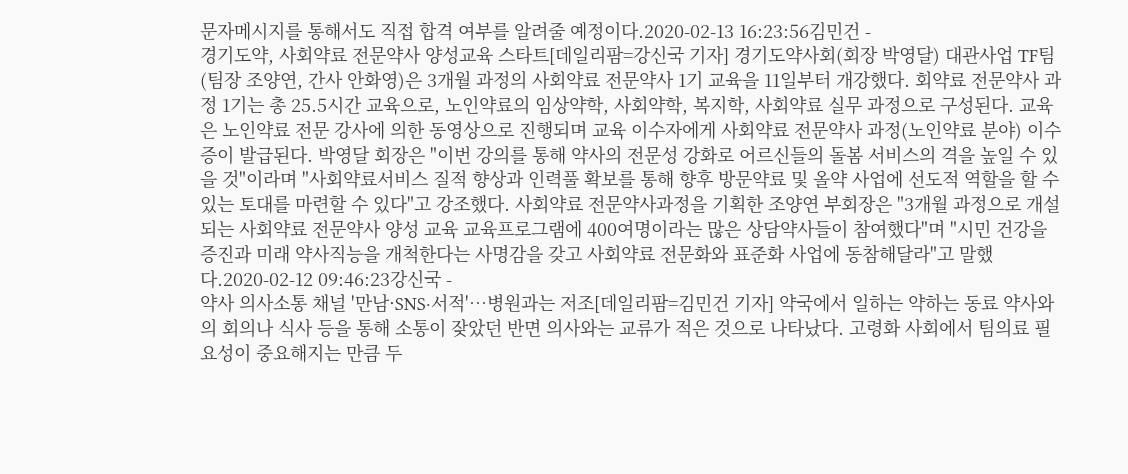문자메시지를 통해서도 직접 합격 여부를 알려줄 예정이다.2020-02-13 16:23:56김민건 -
경기도약, 사회약료 전문약사 양성교육 스타트[데일리팜=강신국 기자] 경기도약사회(회장 박영달) 대관사업 TF팀(팀장 조양연, 간사 안화영)은 3개월 과정의 사회약료 전문약사 1기 교육을 11일부터 개강했다. 회약료 전문약사 과정 1기는 총 25.5시간 교육으로, 노인약료의 임상약학, 사회약학, 복지학, 사회약료 실무 과정으로 구성된다. 교육은 노인약료 전문 강사에 의한 동영상으로 진행되며 교육 이수자에게 사회약료 전문약사 과정(노인약료 분야) 이수증이 발급된다. 박영달 회장은 "이번 강의를 통해 약사의 전문성 강화로 어르신들의 돌봄 서비스의 격을 높일 수 있을 것"이라며 "사회약료서비스 질적 향상과 인력풀 확보를 통해 향후 방문약료 및 올약 사업에 선도적 역할을 할 수 있는 토대를 마련할 수 있다"고 강조했다. 사회약료 전문약사과정을 기획한 조양연 부회장은 "3개월 과정으로 개설되는 사회약료 전문약사 양성 교육 교육프로그램에 400여명이라는 많은 상담약사들이 참여했다"며 "시민 건강을 증진과 미래 약사직능을 개척한다는 사명감을 갖고 사회약료 전문화와 표준화 사업에 동참해달라"고 말했다.2020-02-12 09:46:23강신국 -
약사 의사소통 채널 '만남·SNS·서적'…병원과는 저조[데일리팜=김민건 기자] 약국에서 일하는 약하는 동료 약사와의 회의나 식사 등을 통해 소통이 잦았던 반면 의사와는 교류가 적은 것으로 나타났다. 고령화 사회에서 팀의료 필요성이 중요해지는 만큼 두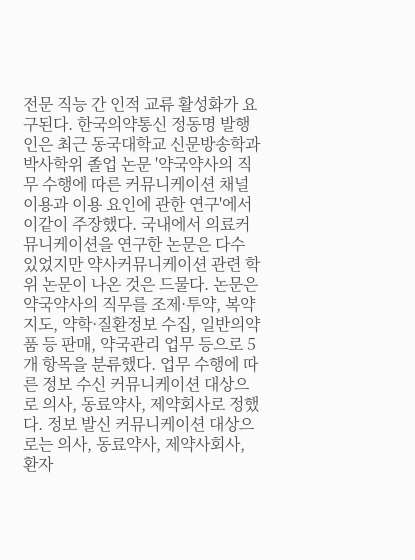전문 직능 간 인적 교류 활성화가 요구된다. 한국의약통신 정동명 발행인은 최근 동국대학교 신문방송학과 박사학위 졸업 논문 '약국약사의 직무 수행에 따른 커뮤니케이션 채널 이용과 이용 요인에 관한 연구'에서 이같이 주장했다. 국내에서 의료커뮤니케이션을 연구한 논문은 다수 있었지만 약사커뮤니케이션 관련 학위 논문이 나온 것은 드물다. 논문은 약국약사의 직무를 조제·투약, 복약지도, 약학·질환정보 수집, 일반의약품 등 판매, 약국관리 업무 등으로 5개 항목을 분류했다. 업무 수행에 따른 정보 수신 커뮤니케이션 대상으로 의사, 동료약사, 제약회사로 정했다. 정보 발신 커뮤니케이션 대상으로는 의사, 동료약사, 제약사회사, 환자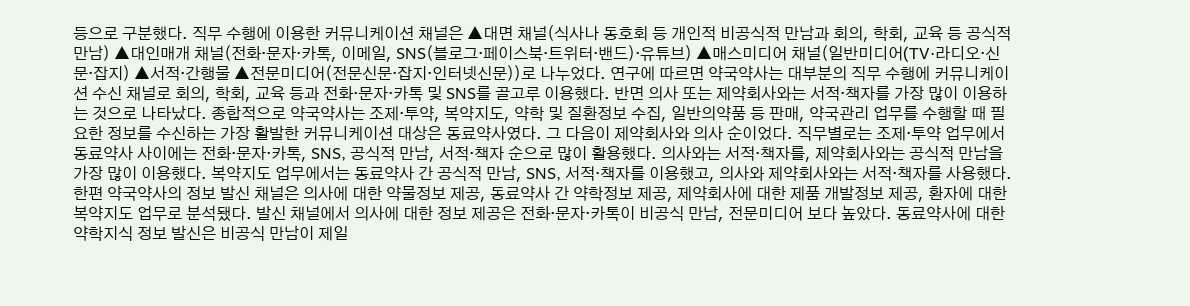등으로 구분했다. 직무 수행에 이용한 커뮤니케이션 채널은 ▲대면 채널(식사나 동호회 등 개인적 비공식적 만남과 회의, 학회, 교육 등 공식적 만남) ▲대인매개 채널(전화·문자·카톡, 이메일, SNS(블로그·페이스북·트위터·밴드)·유튜브) ▲매스미디어 채널(일반미디어(TV·라디오·신문·잡지) ▲서적·간행물 ▲전문미디어(전문신문·잡지·인터넷신문))로 나누었다. 연구에 따르면 약국약사는 대부분의 직무 수행에 커뮤니케이션 수신 채널로 회의, 학회, 교육 등과 전화·문자·카톡 및 SNS를 골고루 이용했다. 반면 의사 또는 제약회사와는 서적·책자를 가장 많이 이용하는 것으로 나타났다. 종합적으로 약국약사는 조제·투약, 복약지도, 약학 및 질환정보 수집, 일반의약품 등 판매, 약국관리 업무를 수행할 때 필요한 정보를 수신하는 가장 활발한 커뮤니케이션 대상은 동료약사였다. 그 다음이 제약회사와 의사 순이었다. 직무별로는 조제·투약 업무에서 동료약사 사이에는 전화·문자·카톡, SNS, 공식적 만남, 서적·책자 순으로 많이 활용했다. 의사와는 서적·책자를, 제약회사와는 공식적 만남을 가장 많이 이용했다. 복약지도 업무에서는 동료약사 간 공식적 만남, SNS, 서적·책자를 이용했고, 의사와 제약회사와는 서적·책자를 사용했다. 한편 약국약사의 정보 발신 채널은 의사에 대한 약물정보 제공, 동료약사 간 약학정보 제공, 제약회사에 대한 제품 개발정보 제공, 환자에 대한 복약지도 업무로 분석됐다. 발신 채널에서 의사에 대한 정보 제공은 전화·문자·카톡이 비공식 만남, 전문미디어 보다 높았다. 동료약사에 대한 약학지식 정보 발신은 비공식 만남이 제일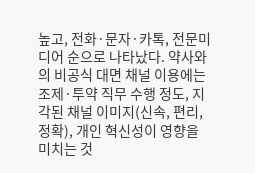높고, 전화·문자·카톡, 전문미디어 순으로 나타났다. 약사와의 비공식 대면 채널 이용에는 조제·투약 직무 수행 정도, 지각된 채널 이미지(신속, 편리, 정확), 개인 혁신성이 영향을 미치는 것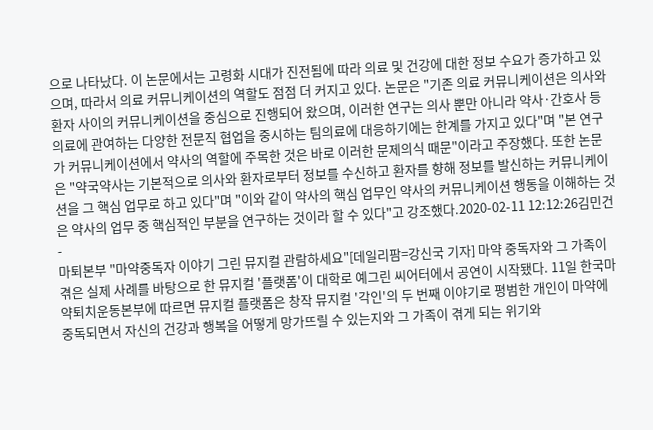으로 나타났다. 이 논문에서는 고령화 시대가 진전됨에 따라 의료 및 건강에 대한 정보 수요가 증가하고 있으며, 따라서 의료 커뮤니케이션의 역할도 점점 더 커지고 있다. 논문은 "기존 의료 커뮤니케이션은 의사와 환자 사이의 커뮤니케이션을 중심으로 진행되어 왔으며, 이러한 연구는 의사 뿐만 아니라 약사·간호사 등 의료에 관여하는 다양한 전문직 협업을 중시하는 팀의료에 대응하기에는 한계를 가지고 있다"며 "본 연구가 커뮤니케이션에서 약사의 역할에 주목한 것은 바로 이러한 문제의식 때문"이라고 주장했다. 또한 논문은 "약국약사는 기본적으로 의사와 환자로부터 정보를 수신하고 환자를 향해 정보를 발신하는 커뮤니케이션을 그 핵심 업무로 하고 있다"며 "이와 같이 약사의 핵심 업무인 약사의 커뮤니케이션 행동을 이해하는 것은 약사의 업무 중 핵심적인 부분을 연구하는 것이라 할 수 있다"고 강조했다.2020-02-11 12:12:26김민건 -
마퇴본부 "마약중독자 이야기 그린 뮤지컬 관람하세요"[데일리팜=강신국 기자] 마약 중독자와 그 가족이 겪은 실제 사례를 바탕으로 한 뮤지컬 '플랫폼'이 대학로 예그린 씨어터에서 공연이 시작됐다. 11일 한국마약퇴치운동본부에 따르면 뮤지컬 플랫폼은 창작 뮤지컬 '각인'의 두 번째 이야기로 평범한 개인이 마약에 중독되면서 자신의 건강과 행복을 어떻게 망가뜨릴 수 있는지와 그 가족이 겪게 되는 위기와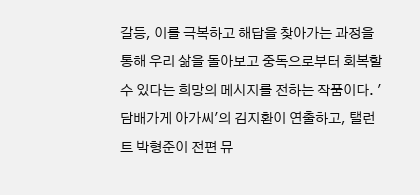갈등, 이를 극복하고 해답을 찾아가는 과정을 통해 우리 삶을 돌아보고 중독으로부터 회복할 수 있다는 희망의 메시지를 전하는 작품이다. '담배가게 아가씨'의 김지환이 연출하고, 탤런트 박형준이 전편 뮤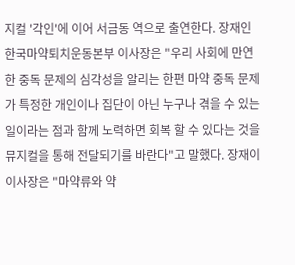지컬 '각인'에 이어 서금동 역으로 출연한다. 장재인 한국마약퇴치운동본부 이사장은 "우리 사회에 만연한 중독 문제의 심각성을 알리는 한편 마약 중독 문제가 특정한 개인이나 집단이 아닌 누구나 겪을 수 있는 일이라는 점과 함께 노력하면 회복 할 수 있다는 것을 뮤지컬을 통해 전달되기를 바란다"고 말했다. 장재이 이사장은 "마약류와 약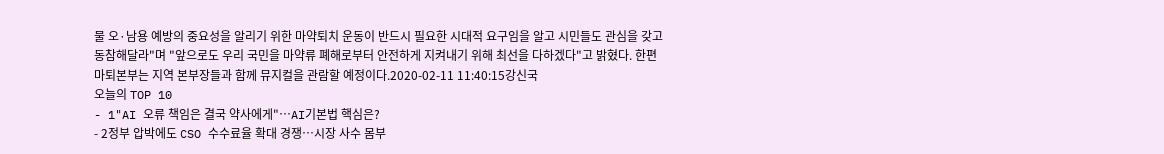물 오·남용 예방의 중요성을 알리기 위한 마약퇴치 운동이 반드시 필요한 시대적 요구임을 알고 시민들도 관심을 갖고 동참해달라"며 "앞으로도 우리 국민을 마약류 폐해로부터 안전하게 지켜내기 위해 최선을 다하겠다"고 밝혔다. 한편 마퇴본부는 지역 본부장들과 함께 뮤지컬을 관람할 예정이다.2020-02-11 11:40:15강신국
오늘의 TOP 10
- 1"AI 오류 책임은 결국 약사에게"…AI기본법 핵심은?
- 2정부 압박에도 CSO 수수료율 확대 경쟁…시장 사수 몸부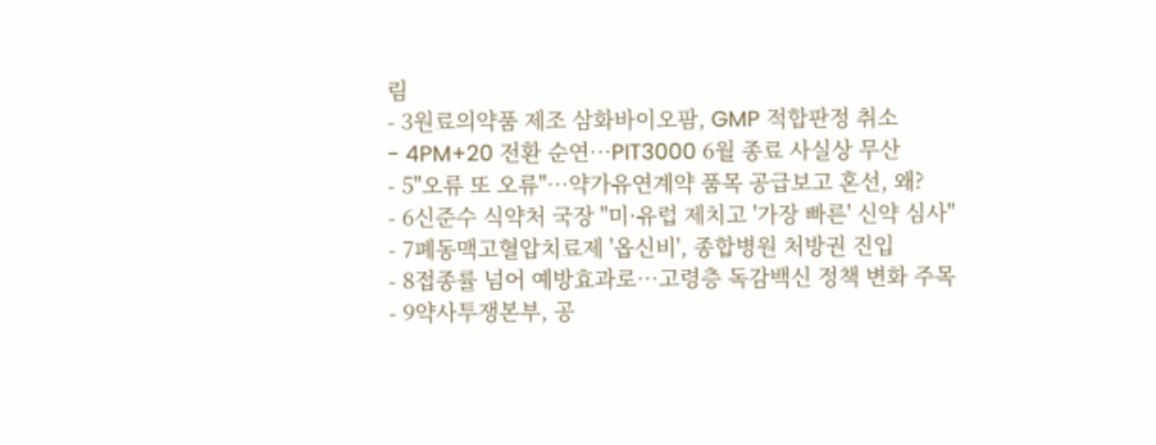림
- 3원료의약품 제조 삼화바이오팜, GMP 적합판정 취소
- 4PM+20 전환 순연…PIT3000 6월 종료 사실상 무산
- 5"오류 또 오류"…약가유연계약 품목 공급보고 혼선, 왜?
- 6신준수 식약처 국장 "미·유럽 제치고 '가장 빠른' 신약 심사"
- 7폐동맥고혈압치료제 '옵신비', 종합병원 처방권 진입
- 8접종률 넘어 예방효과로…고령층 독감백신 정책 변화 주목
- 9약사투쟁본부, 공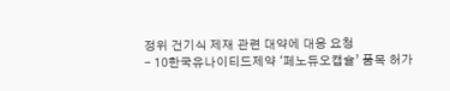정위 건기식 제재 관련 대약에 대응 요청
- 10한국유나이티드제약 ‘페노듀오캡슐’ 품목 허가